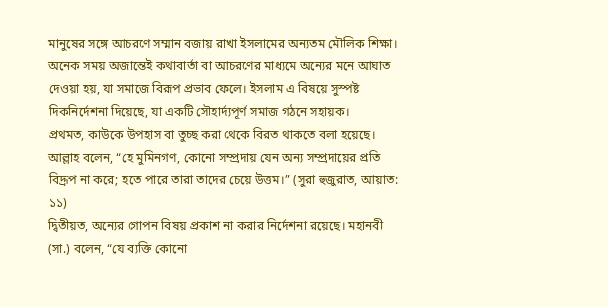মানুষের সঙ্গে আচরণে সম্মান বজায় রাখা ইসলামের অন্যতম মৌলিক শিক্ষা। অনেক সময় অজান্তেই কথাবার্তা বা আচরণের মাধ্যমে অন্যের মনে আঘাত দেওয়া হয়, যা সমাজে বিরূপ প্রভাব ফেলে। ইসলাম এ বিষয়ে সুস্পষ্ট দিকনির্দেশনা দিয়েছে, যা একটি সৌহার্দ্যপূর্ণ সমাজ গঠনে সহায়ক।
প্রথমত, কাউকে উপহাস বা তুচ্ছ করা থেকে বিরত থাকতে বলা হয়েছে। আল্লাহ বলেন, “হে মুমিনগণ, কোনো সম্প্রদায় যেন অন্য সম্প্রদায়ের প্রতি বিদ্রূপ না করে; হতে পারে তারা তাদের চেয়ে উত্তম।” (সুরা হুজুরাত, আয়াত: ১১)
দ্বিতীয়ত, অন্যের গোপন বিষয় প্রকাশ না করার নির্দেশনা রয়েছে। মহানবী (সা.) বলেন, “যে ব্যক্তি কোনো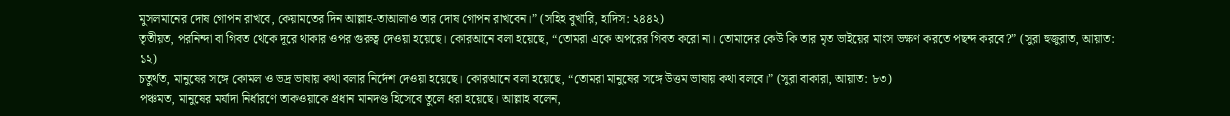মুসলমানের দোষ গোপন রাখবে, কেয়ামতের দিন আল্লাহ-তাআলাও তার দোষ গোপন রাখবেন।” (সহিহ বুখারি, হাদিস: ২৪৪২)
তৃতীয়ত, পরনিন্দা বা গিবত থেকে দূরে থাকার ওপর গুরুত্ব দেওয়া হয়েছে। কোরআনে বলা হয়েছে, “তোমরা একে অপরের গিবত করো না। তোমাদের কেউ কি তার মৃত ভাইয়ের মাংস ভক্ষণ করতে পছন্দ করবে?” (সুরা হুজুরাত, আয়াত: ১২)
চতুর্থত, মানুষের সঙ্গে কোমল ও ভদ্র ভাষায় কথা বলার নির্দেশ দেওয়া হয়েছে। কোরআনে বলা হয়েছে, “তোমরা মানুষের সঙ্গে উত্তম ভাষায় কথা বলবে।” (সুরা বাকারা, আয়াত: ৮৩)
পঞ্চমত, মানুষের মর্যাদা নির্ধারণে তাকওয়াকে প্রধান মানদণ্ড হিসেবে তুলে ধরা হয়েছে। আল্লাহ বলেন,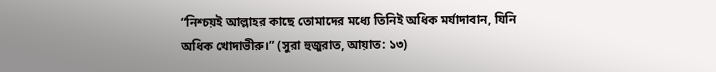“নিশ্চয়ই আল্লাহর কাছে তোমাদের মধ্যে তিনিই অধিক মর্যাদাবান, যিনি অধিক খোদাভীরু।” (সুরা হুজুরাত, আয়াত: ১৩)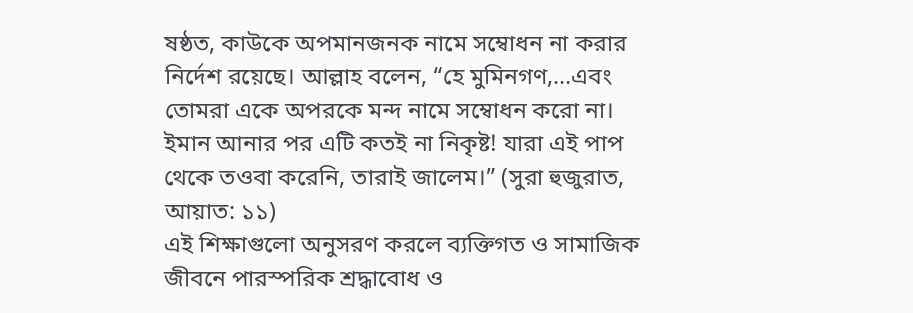ষষ্ঠত, কাউকে অপমানজনক নামে সম্বোধন না করার নির্দেশ রয়েছে। আল্লাহ বলেন, “হে মুমিনগণ,…এবং তোমরা একে অপরকে মন্দ নামে সম্বোধন করো না। ইমান আনার পর এটি কতই না নিকৃষ্ট! যারা এই পাপ থেকে তওবা করেনি, তারাই জালেম।” (সুরা হুজুরাত, আয়াত: ১১)
এই শিক্ষাগুলো অনুসরণ করলে ব্যক্তিগত ও সামাজিক জীবনে পারস্পরিক শ্রদ্ধাবোধ ও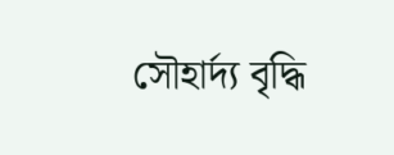সৌহার্দ্য বৃদ্ধি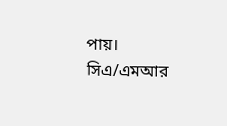পায়।
সিএ/এমআর